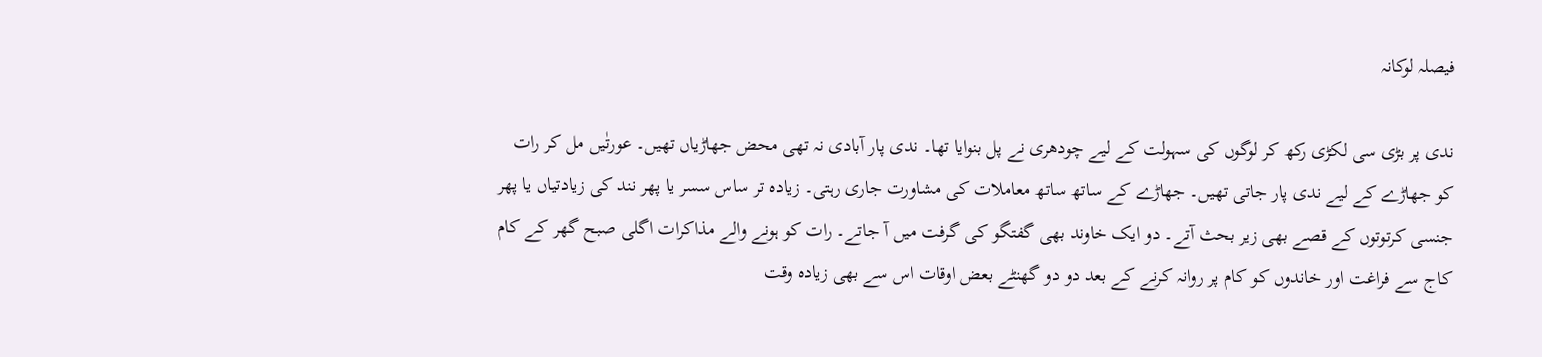فیصلہ لوکانہ

ندی پر بڑی سی لکڑی رکھ کر لوگوں کی سہولت کے لیے چودھری نے پل بنوایا تھا۔ ندی پار آبادی نہ تھی محض جھاڑیاں تھیں۔ عورتٰیں مل کر رات کو جھاڑے کے لیے ندی پار جاتی تھیں۔ جھاڑے کے ساتھ ساتھ معاملات کی مشاورت جاری رہتی۔ زیادہ تر ساس سسر یا پھر نند کی زیادتیاں یا پھر جنسی کرتوتوں کے قصے بھی زیر بحث آتے۔ دو ایک خاوند بھی گفتگو کی گرفت میں آ جاتے۔ رات کو ہونے والے مذاکرات اگلی صبح گھر کے کام کاج سے فراغت اور خاندوں کو کام پر روانہ کرنے کے بعد دو دو گھنٹے بعض اوقات اس سے بھی زیادہ وقت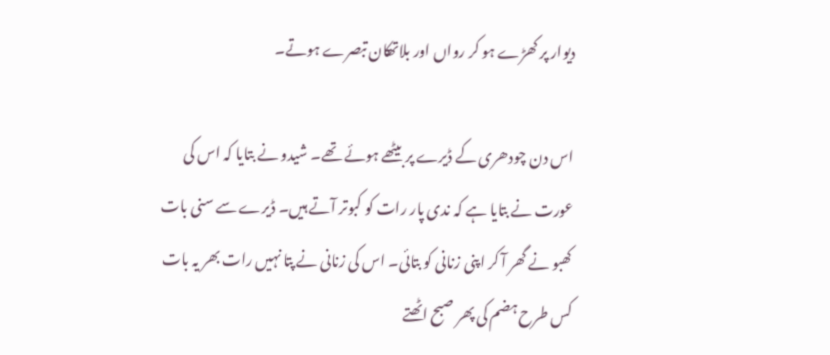دیوار پر کھڑے ہو کر رواں اور بلاتھکان تبصرے ہوتے۔

اس دن چودھری کے ڈیرے پر بیٹھے ہوئے تھے۔ شیدو نے بتایا کہ اس کی عورت نے بتایا ہے کہ ندی پار رات کو کبوتر آتے ہیں۔ ڈیرے سے سنی بات کھبو نے گھر آ کر اپنی زنانی کو بتائی۔ اس کی زنانی نے پتا نہیں رات بھر یہ بات کس طرح ہضم کی پھر صبح اٹھتے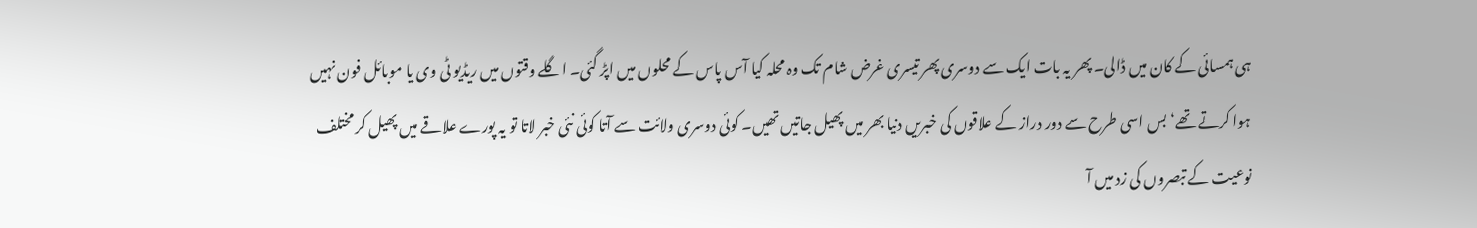ہی ہمسائی کے کان میں ڈالی۔ پھر یہ بات ایک سے دوسری پھر تیسری غرض شام تک وہ محلہ کیا آس پاس کے محلوں میں اپڑ گئی۔ اگلے وقتوں میں ریڈیو ٹی وی یا موبائل فون نہیں ہوا کرتے تھے‘ بس اسی طرح سے دور دراز کے علاقوں کی خبریں دنیا بھر میں پھیل جاتیں تھیں۔ کوئی دوسری ولائت سے آتا کوئی نئی خبر لاتا تو یہ پورے علاقے میں پھیل کر مختلف نوعیت کے تبصروں کی زد میں آ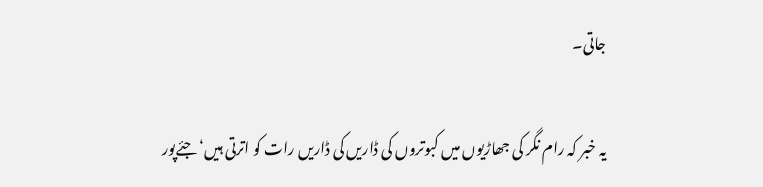جاتی۔

یہ خبر کہ رام نگر کی جھاڑیوں میں کبوتروں کی ڈاریں کی ڈاریں رات کو اترتی ہیں‘ جئےپور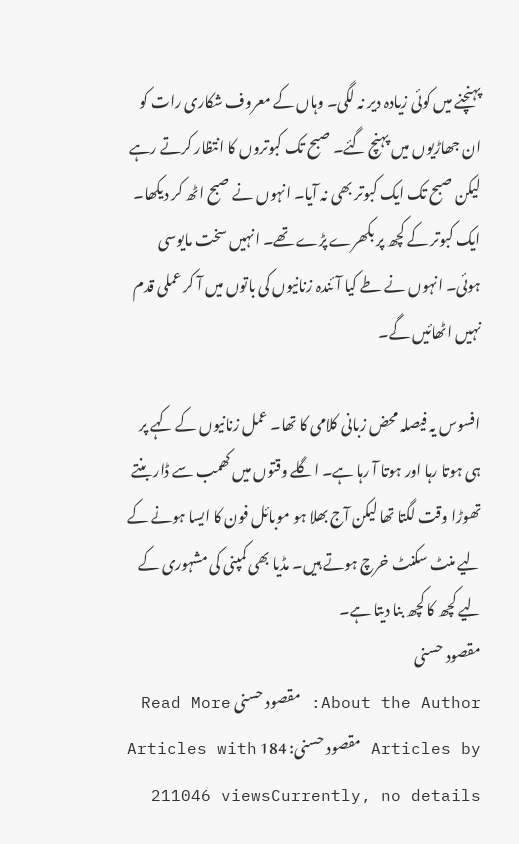پہنچنے میں کوئی زیادہ دیر نہ لگی۔ وہاں کے معروف شکاری رات کو ان جھاڑیوں میں پہنچ گئے۔ صبح تک کبوتروں کا انتظار کرتے رہے لیکن صبح تک ایک کبوتر بھی نہ آیا۔ انہوں نے صبح اٹھ کر دیکھا۔ ایک کبوتر کے کچھ پر بکھرے پڑے تھے۔ انہیں سخت مایوسی ہوئی۔ انہوں نے طے کیا آئندہ زنانیوں کی باتوں میں آ کر عملی قدم نہیں اٹھائیں گے۔

افسوس یہ فیصلہ محض زبانی کلامی کا تھا۔ عمل زنانیوں کے کہے پر ہی ہوتا رہا اور ہوتا آ رہا ہے۔ اگلے وقتوں میں کھمب سے ڈار بنتے تھوڑا وقت لگتا تھا لیکن آج بھلا ہو موبائل فون کا ایسا ہونے کے لیے منٹ سکنٹ خرچ ہوتے ہیں۔ مڈیا بھی کمپنی کی مشہوری کے لیے کچھ کا کچھ بنا دیتا ہے۔
مقصود حسنی
About the Author: مقصود حسنی Read More Articles by مقصود حسنی: 184 Articles with 211046 viewsCurrently, no details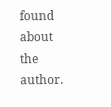found about the author.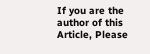If you are the author of this Article, Please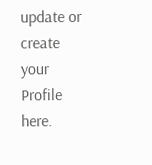update or create your Profile here.